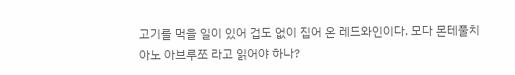고기를 먹을 일이 있어 겁도 없이 집어 온 레드와인이다. 모다 몬테풀치아노 아브루쪼 라고 읽어야 하나?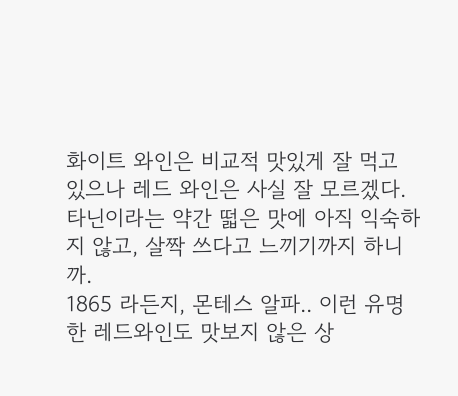화이트 와인은 비교적 맛있게 잘 먹고 있으나 레드 와인은 사실 잘 모르겠다. 타닌이라는 약간 떫은 맛에 아직 익숙하지 않고, 살짝 쓰다고 느끼기까지 하니까.
1865 라든지, 몬테스 알파.. 이런 유명한 레드와인도 맛보지 않은 상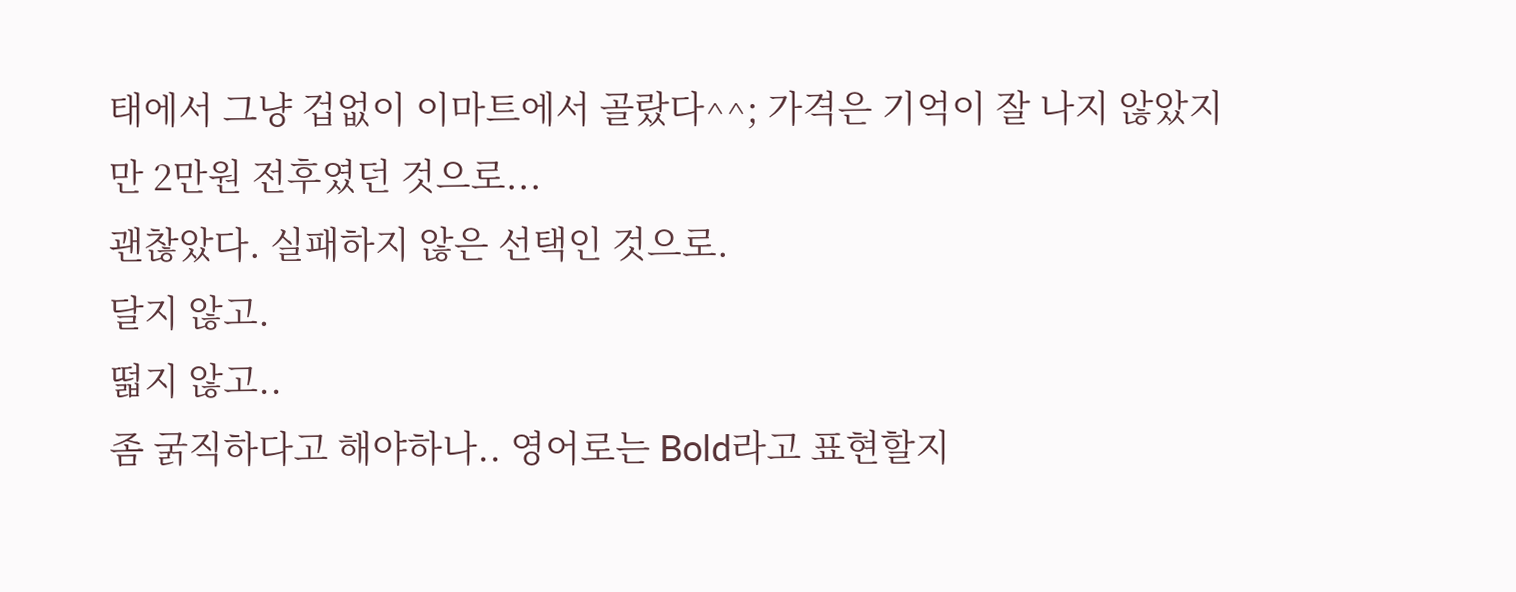태에서 그냥 겁없이 이마트에서 골랐다^^; 가격은 기억이 잘 나지 않았지만 2만원 전후였던 것으로...
괜찮았다. 실패하지 않은 선택인 것으로.
달지 않고.
떫지 않고..
좀 굵직하다고 해야하나.. 영어로는 Bold라고 표현할지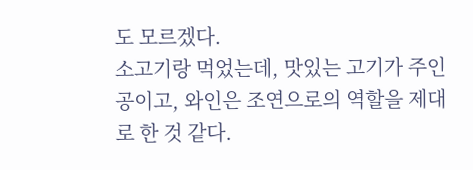도 모르겠다.
소고기랑 먹었는데, 맛있는 고기가 주인공이고, 와인은 조연으로의 역할을 제대로 한 것 같다.